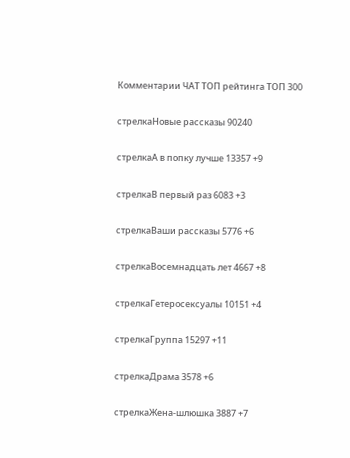Комментарии ЧАТ ТОП рейтинга ТОП 300

стрелкаНовые рассказы 90240

стрелкаА в попку лучше 13357 +9

стрелкаВ первый раз 6083 +3

стрелкаВаши рассказы 5776 +6

стрелкаВосемнадцать лет 4667 +8

стрелкаГетеросексуалы 10151 +4

стрелкаГруппа 15297 +11

стрелкаДрама 3578 +6

стрелкаЖена-шлюшка 3887 +7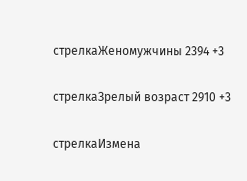стрелкаЖеномужчины 2394 +3

стрелкаЗрелый возраст 2910 +3

стрелкаИзмена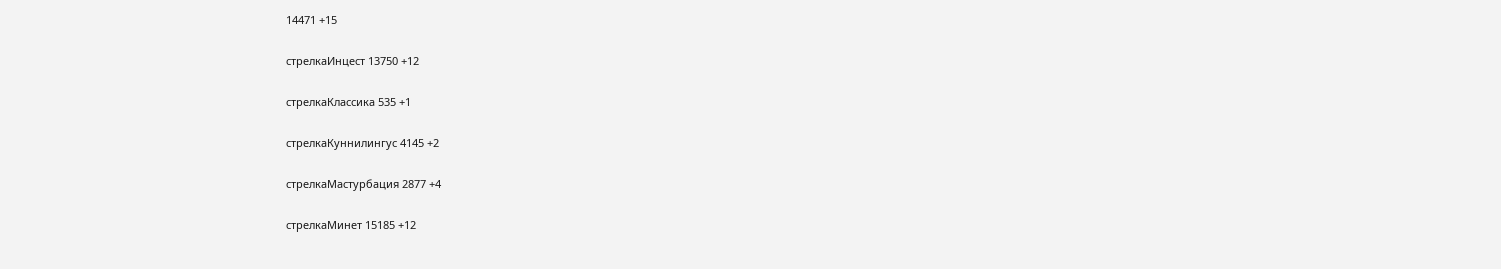14471 +15

стрелкаИнцест 13750 +12

стрелкаКлассика 535 +1

стрелкаКуннилингус 4145 +2

стрелкаМастурбация 2877 +4

стрелкаМинет 15185 +12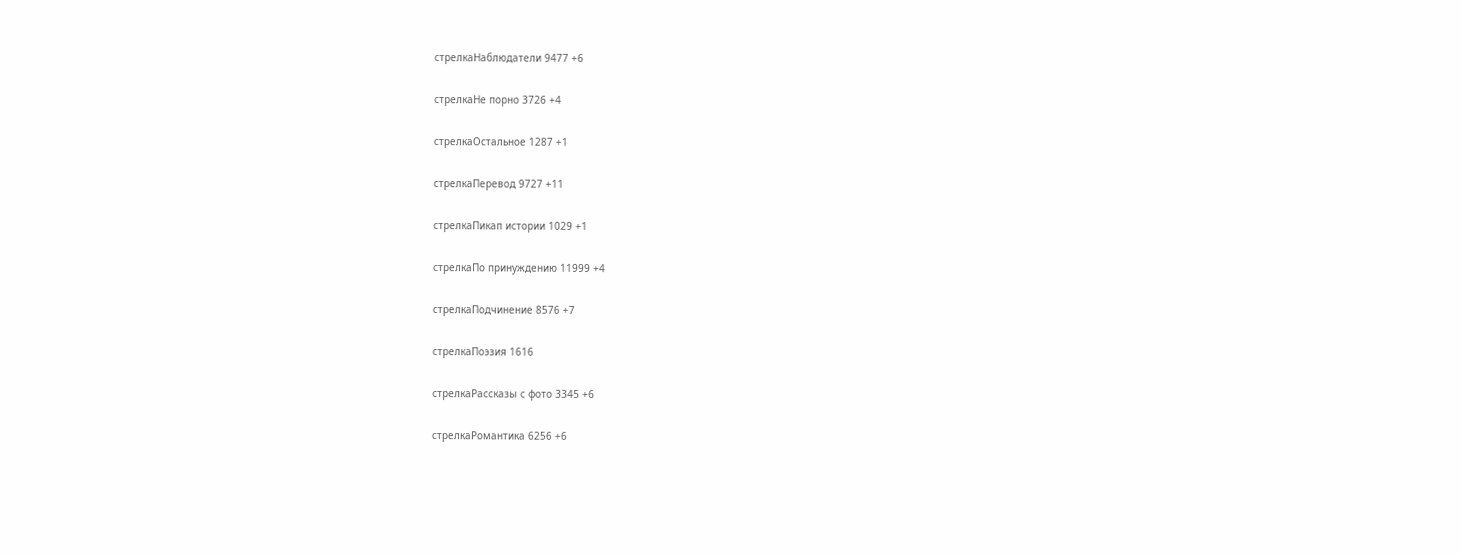стрелкаНаблюдатели 9477 +6

стрелкаНе порно 3726 +4

стрелкаОстальное 1287 +1

стрелкаПеревод 9727 +11

стрелкаПикап истории 1029 +1

стрелкаПо принуждению 11999 +4

стрелкаПодчинение 8576 +7

стрелкаПоэзия 1616

стрелкаРассказы с фото 3345 +6

стрелкаРомантика 6256 +6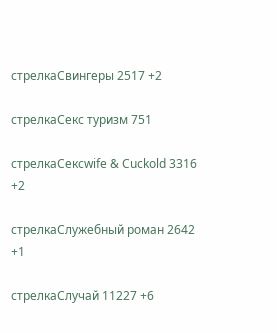стрелкаСвингеры 2517 +2

стрелкаСекс туризм 751

стрелкаСексwife & Cuckold 3316 +2

стрелкаСлужебный роман 2642 +1

стрелкаСлучай 11227 +6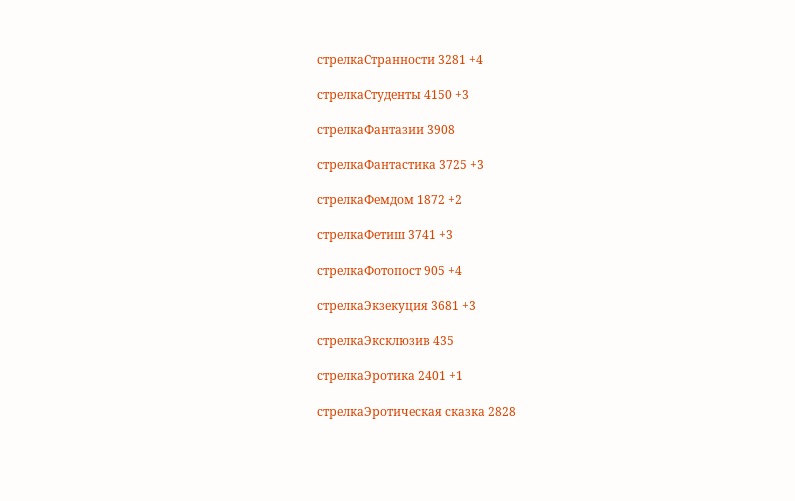стрелкаСтранности 3281 +4

стрелкаСтуденты 4150 +3

стрелкаФантазии 3908

стрелкаФантастика 3725 +3

стрелкаФемдом 1872 +2

стрелкаФетиш 3741 +3

стрелкаФотопост 905 +4

стрелкаЭкзекуция 3681 +3

стрелкаЭксклюзив 435

стрелкаЭротика 2401 +1

стрелкаЭротическая сказка 2828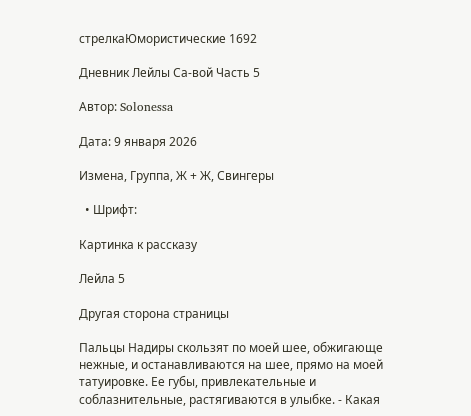стрелкаЮмористические 1692

Дневник Лейлы Са-вой Часть 5

Автор: Solonessa

Дата: 9 января 2026

Измена, Группа, Ж + Ж, Свингеры

  • Шрифт:

Картинка к рассказу

Лейла 5

Другая сторона страницы

Пальцы Надиры скользят по моей шее, обжигающе нежные, и останавливаются на шее, прямо на моей татуировке. Ее губы, привлекательные и соблазнительные, растягиваются в улыбке. - Какая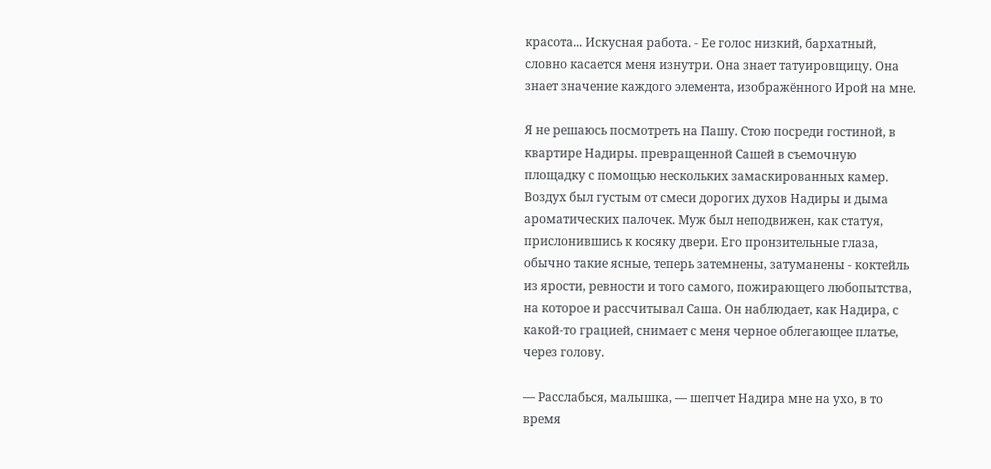красота... Искусная работа. - Ее голос низкий, бархатный, словно касается меня изнутри. Она знает татуировщицу. Она знает значение каждого элемента, изображённого Ирой на мне.

Я не решаюсь посмотреть на Пашу. Стою посреди гостиной, в квартире Надиры. превращенной Сашей в съемочную площадку с помощью нескольких замаскированных камер. Воздух был густым от смеси дорогих духов Надиры и дыма ароматических палочек. Муж был неподвижен, как статуя, прислонившись к косяку двери. Его пронзительные глаза, обычно такие ясные, теперь затемнены, затуманены - коктейль из ярости, ревности и того самого, пожирающего любопытства, на которое и рассчитывал Саша. Он наблюдает, как Надира, с какой-то грацией, снимает с меня черное облегающее платье, через голову.

— Расслабься, малышка, — шепчет Надира мне на ухо, в то время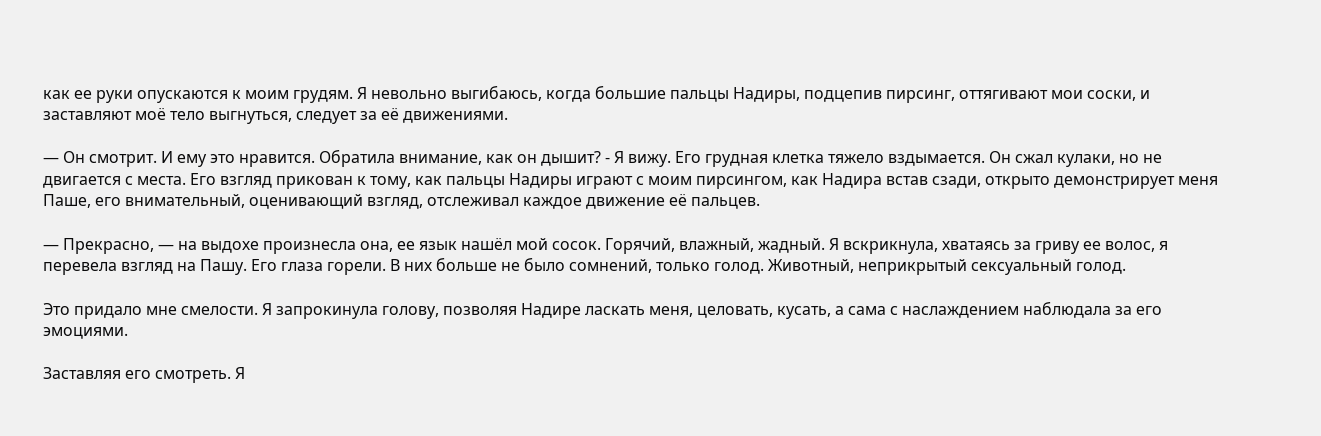как ее руки опускаются к моим грудям. Я невольно выгибаюсь, когда большие пальцы Надиры, подцепив пирсинг, оттягивают мои соски, и заставляют моё тело выгнуться, следует за её движениями.

— Он смотрит. И ему это нравится. Обратила внимание, как он дышит? - Я вижу. Его грудная клетка тяжело вздымается. Он сжал кулаки, но не двигается с места. Его взгляд прикован к тому, как пальцы Надиры играют с моим пирсингом, как Надира встав сзади, открыто демонстрирует меня Паше, его внимательный, оценивающий взгляд, отслеживал каждое движение её пальцев.

— Прекрасно, — на выдохе произнесла она, ее язык нашёл мой сосок. Горячий, влажный, жадный. Я вскрикнула, хватаясь за гриву ее волос, я перевела взгляд на Пашу. Его глаза горели. В них больше не было сомнений, только голод. Животный, неприкрытый сексуальный голод.

Это придало мне смелости. Я запрокинула голову, позволяя Надире ласкать меня, целовать, кусать, а сама с наслаждением наблюдала за его эмоциями.

Заставляя его смотреть. Я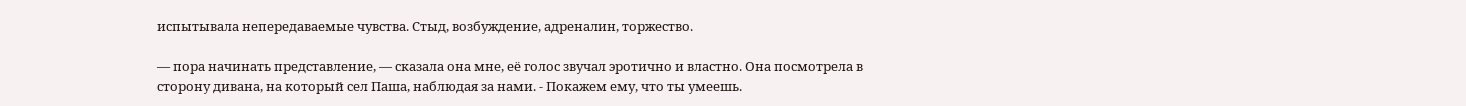испытывала непередаваемые чувства. Стыд, возбуждение, адреналин, торжество.

— пора начинать представление, — сказала она мне, её голос звучал эротично и властно. Она посмотрела в сторону дивана, на который сел Паша, наблюдая за нами. - Покажем ему, что ты умеешь.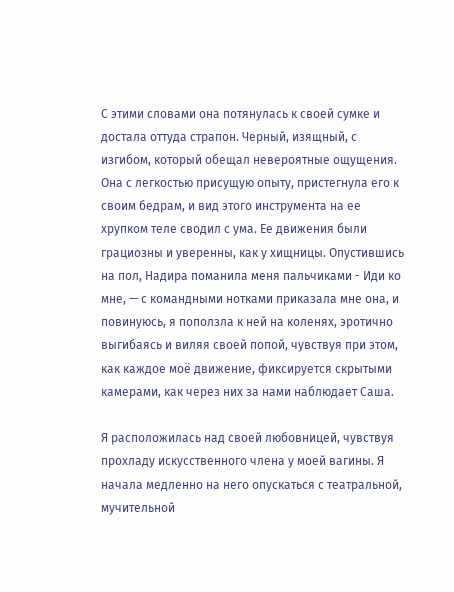С этими словами она потянулась к своей сумке и достала оттуда страпон. Черный, изящный, с изгибом, который обещал невероятные ощущения. Она с легкостью присущую опыту, пристегнула его к своим бедрам, и вид этого инструмента на ее хрупком теле сводил с ума. Ее движения были грациозны и уверенны, как у хищницы. Опустившись на пол, Надира поманила меня пальчиками - Иди ко мне, — с командными нотками приказала мне она, и повинуюсь, я поползла к ней на коленях, эротично выгибаясь и виляя своей попой, чувствуя при этом, как каждое моё движение, фиксируется скрытыми камерами, как через них за нами наблюдает Саша.

Я расположилась над своей любовницей, чувствуя прохладу искусственного члена у моей вагины. Я начала медленно на него опускаться с театральной, мучительной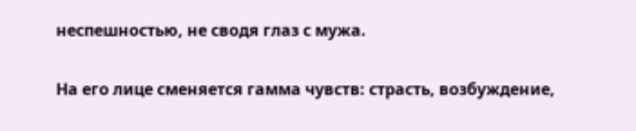неспешностью, не сводя глаз с мужа.

На его лице сменяется гамма чувств: страсть, возбуждение,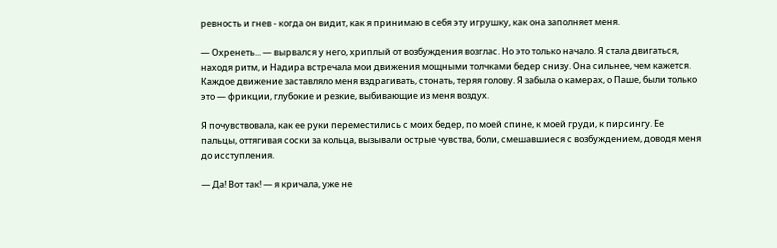ревность и гнев - когда он видит, как я принимаю в себя эту игрушку, как она заполняет меня.

— Охренеть... — вырвался у него, хриплый от возбуждения возглас. Но это только начало. Я стала двигаться, находя ритм, и Надира встречала мои движения мощными толчками бедер снизу. Она сильнее, чем кажется. Каждое движение заставляло меня вздрагивать, стонать, теряя голову. Я забыла о камерах, о Паше, были только это — фрикции, глубокие и резкие, выбивающие из меня воздух.

Я почувствовала, как ее руки переместились с моих бедер, по моей спине, к моей груди, к пирсингу. Ее пальцы, оттягивая соски за кольца, вызывали острые чувства, боли, смешавшиеся с возбуждением, доводя меня до исступления.

— Да! Вот так! — я кричала, уже не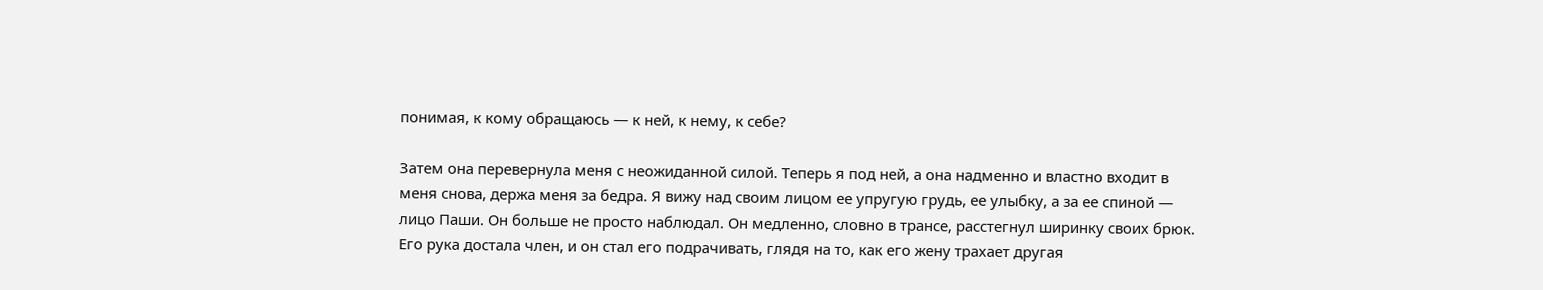понимая, к кому обращаюсь — к ней, к нему, к себе?

Затем она перевернула меня с неожиданной силой. Теперь я под ней, а она надменно и властно входит в меня снова, держа меня за бедра. Я вижу над своим лицом ее упругую грудь, ее улыбку, а за ее спиной — лицо Паши. Он больше не просто наблюдал. Он медленно, словно в трансе, расстегнул ширинку своих брюк. Его рука достала член, и он стал его подрачивать, глядя на то, как его жену трахает другая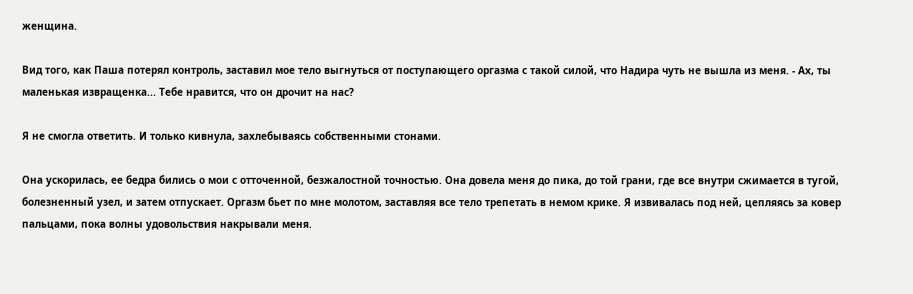женщина.

Вид того, как Паша потерял контроль, заставил мое тело выгнуться от поступающего оргазма с такой силой, что Надира чуть не вышла из меня. - Ах, ты маленькая извращенка... Тебе нравится, что он дрочит на нас?

Я не смогла ответить. И только кивнула, захлебываясь собственными стонами.

Она ускорилась, ее бедра бились о мои с отточенной, безжалостной точностью. Она довела меня до пика, до той грани, где все внутри сжимается в тугой, болезненный узел, и затем отпускает. Оргазм бьет по мне молотом, заставляя все тело трепетать в немом крике. Я извивалась под ней, цепляясь за ковер пальцами, пока волны удовольствия накрывали меня.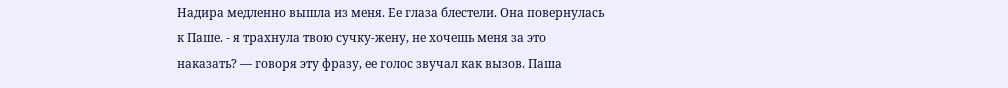Надира медленно вышла из меня. Ее глаза блестели. Она повернулась к Паше. - я трахнула твою сучку-жену, не хочешь меня за это наказать? — говоря эту фразу, ее голос звучал как вызов. Паша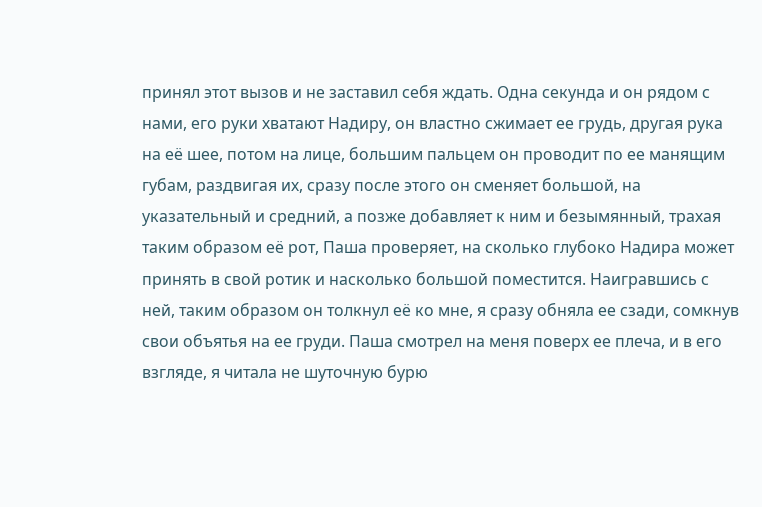принял этот вызов и не заставил себя ждать. Одна секунда и он рядом с нами, его руки хватают Надиру, он властно сжимает ее грудь, другая рука на её шее, потом на лице, большим пальцем он проводит по ее манящим губам, раздвигая их, сразу после этого он сменяет большой, на указательный и средний, а позже добавляет к ним и безымянный, трахая таким образом её рот, Паша проверяет, на сколько глубоко Надира может принять в свой ротик и насколько большой поместится. Наигравшись с ней, таким образом он толкнул её ко мне, я сразу обняла ее сзади, сомкнув свои объятья на ее груди. Паша смотрел на меня поверх ее плеча, и в его взгляде, я читала не шуточную бурю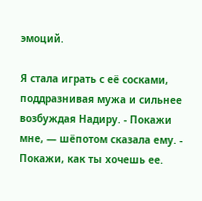эмоций.

Я стала играть с её сосками, поддразнивая мужа и сильнее возбуждая Надиру. - Покажи мне, — шёпотом сказала ему. - Покажи, как ты хочешь ее.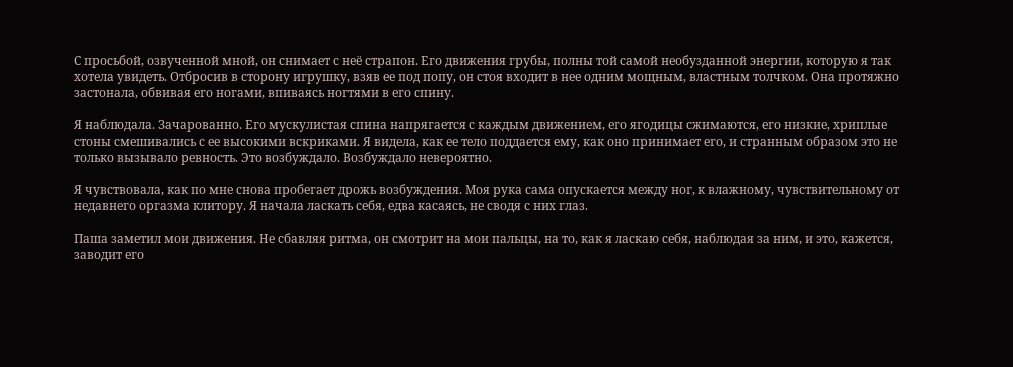С просьбой, озвученной мной, он снимает с неё страпон. Его движения грубы, полны той самой необузданной энергии, которую я так хотела увидеть. Отбросив в сторону игрушку, взяв ее под попу, он стоя входит в нее одним мощным, властным толчком. Она протяжно застонала, обвивая его ногами, впиваясь ногтями в его спину.

Я наблюдала. Зачарованно. Его мускулистая спина напрягается с каждым движением, его ягодицы сжимаются, его низкие, хриплые стоны смешивались с ее высокими вскриками. Я видела, как ее тело поддается ему, как оно принимает его, и странным образом это не только вызывало ревность. Это возбуждало. Возбуждало невероятно.

Я чувствовала, как по мне снова пробегает дрожь возбуждения. Моя рука сама опускается между ног, к влажному, чувствительному от недавнего оргазма клитору. Я начала ласкать себя, едва касаясь, не сводя с них глаз.

Паша заметил мои движения. Не сбавляя ритма, он смотрит на мои пальцы, на то, как я ласкаю себя, наблюдая за ним, и это, кажется, заводит его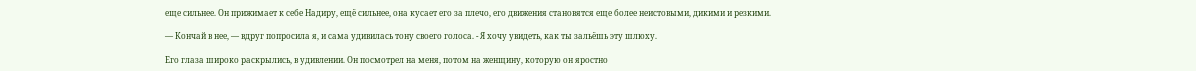еще сильнее. Он прижимает к себе Надиру, ещё сильнее, она кусает его за плечо, его движения становятся еще более неистовыми, дикими и резкими.

— Кончай в нее, — вдруг попросила я, и сама удивилась тону своего голоса. - Я хочу увидеть, как ты зальёшь эту шлюху.

Его глаза широко раскрылись, в удивлении. Он посмотрел на меня, потом на женщину, которую он яростно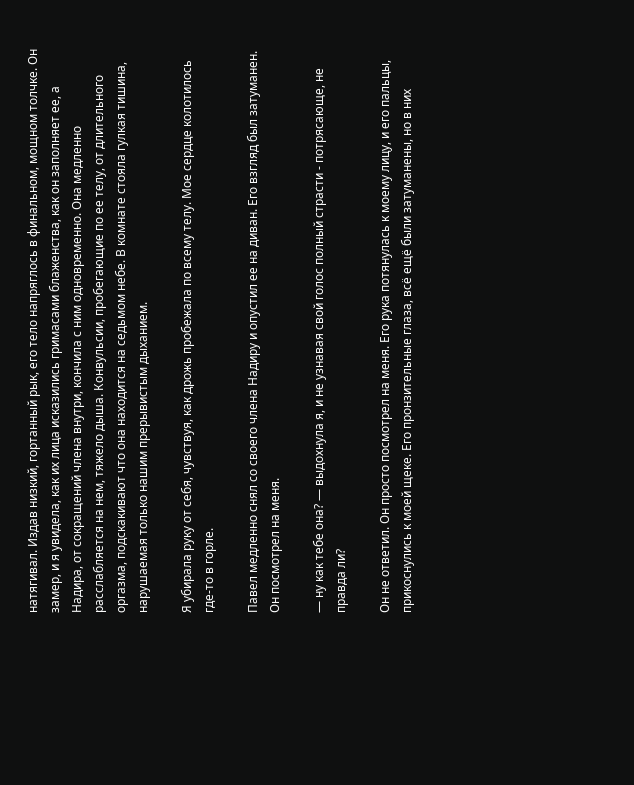натягивал. Издав низкий, гортанный рык, его тело напряглось в финальном, мощном толчке. Он замер, и я увидела, как их лица исказились гримасами блаженства, как он заполняет ее, а Надира, от сокращений члена внутри, кончила с ним одновременно. Она медленно расслабляется на нем, тяжело дыша. Конвульсии, пробегающие по ее телу, от длительного оргазма, подскакивают что она находится на седьмом небе. В комнате стояла гулкая тишина, нарушаемая только нашим прерывистым дыханием.

Я убирала руку от себя, чувствуя, как дрожь пробежала по всему телу. Мое сердце колотилось где-то в горле.

Павел медленно снял со своего члена Надиру и опустил ее на диван. Его взгляд был затуманен. Он посмотрел на меня.

— ну как тебе она? — выдохнула я, и не узнавая свой голос полный страсти - потрясающе, не правда ли?

Он не ответил. Он просто посмотрел на меня. Его рука потянулась к моему лицу, и его пальцы, прикоснулись к моей щеке. Его пронзительные глаза, всё ещё были затуманены, но в них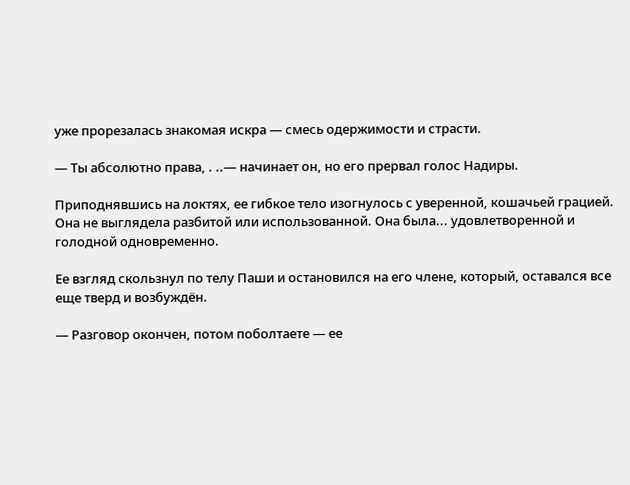уже прорезалась знакомая искра — смесь одержимости и страсти.

— Ты абсолютно права, . ..— начинает он, но его прервал голос Надиры.

Приподнявшись на локтях, ее гибкое тело изогнулось с уверенной, кошачьей грацией. Она не выглядела разбитой или использованной. Она была... удовлетворенной и голодной одновременно.

Ее взгляд скользнул по телу Паши и остановился на его члене, который, оставался все еще тверд и возбуждён.

— Разговор окончен, потом поболтаете — ее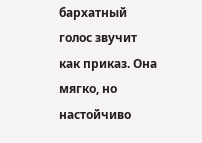бархатный голос звучит как приказ. Она мягко, но настойчиво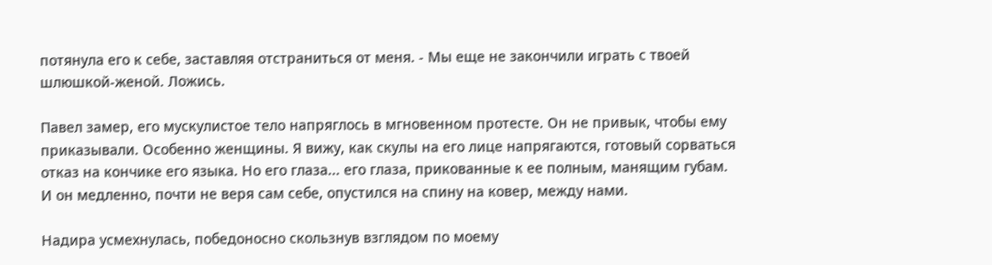потянула его к себе, заставляя отстраниться от меня. - Мы еще не закончили играть с твоей шлюшкой-женой. Ложись.

Павел замер, его мускулистое тело напряглось в мгновенном протесте. Он не привык, чтобы ему приказывали. Особенно женщины. Я вижу, как скулы на его лице напрягаются, готовый сорваться отказ на кончике его языка. Но его глаза... его глаза, прикованные к ее полным, манящим губам. И он медленно, почти не веря сам себе, опустился на спину на ковер, между нами.

Надира усмехнулась, победоносно скользнув взглядом по моему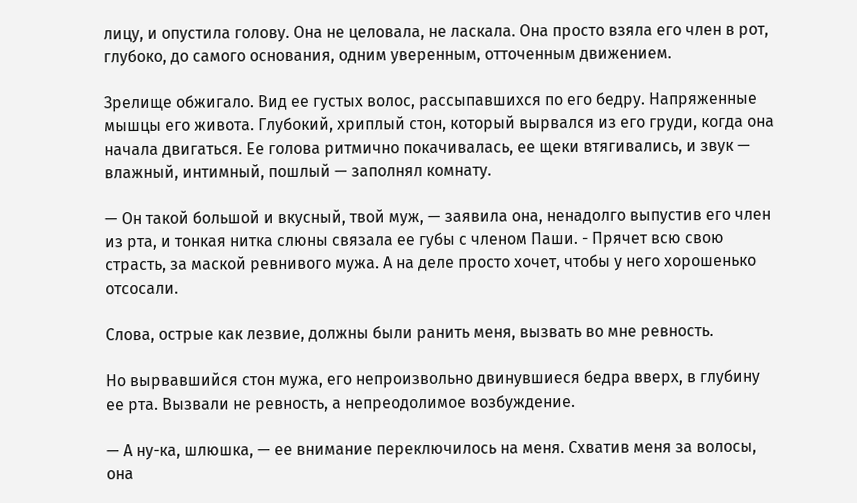лицу, и опустила голову. Она не целовала, не ласкала. Она просто взяла его член в рот, глубоко, до самого основания, одним уверенным, отточенным движением.

Зрелище обжигало. Вид ее густых волос, рассыпавшихся по его бедру. Напряженные мышцы его живота. Глубокий, хриплый стон, который вырвался из его груди, когда она начала двигаться. Ее голова ритмично покачивалась, ее щеки втягивались, и звук — влажный, интимный, пошлый — заполнял комнату.

— Он такой большой и вкусный, твой муж, — заявила она, ненадолго выпустив его член из рта, и тонкая нитка слюны связала ее губы с членом Паши. - Прячет всю свою страсть, за маской ревнивого мужа. А на деле просто хочет, чтобы у него хорошенько отсосали.

Слова, острые как лезвие, должны были ранить меня, вызвать во мне ревность.

Но вырвавшийся стон мужа, его непроизвольно двинувшиеся бедра вверх, в глубину ее рта. Вызвали не ревность, а непреодолимое возбуждение.

— А ну-ка, шлюшкa, — ее внимание переключилось на меня. Схватив меня за волосы, она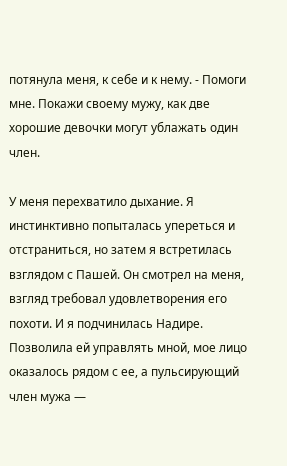потянула меня, к себе и к нему. - Помоги мне. Покажи своему мужу, как две хорошие девочки могут ублажать один член.

У меня перехватило дыхание. Я инстинктивно попыталась упереться и отстраниться, но затем я встретилась взглядом с Пашей. Он смотрел на меня, взгляд требовал удовлетворения его похоти. И я подчинилась Надире. Позволила ей управлять мной, мое лицо оказалось рядом с ее, а пульсирующий член мужа —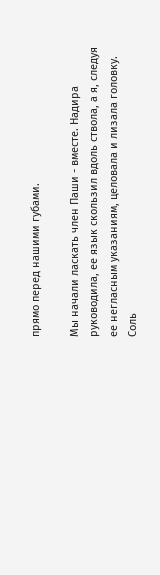прямо перед нашими губами.

Мы начали ласкать член Паши - вместе. Надира руководила, ее язык скользил вдоль ствола, а я, следуя ее негласным указаниям, целовала и лизала головку. Соль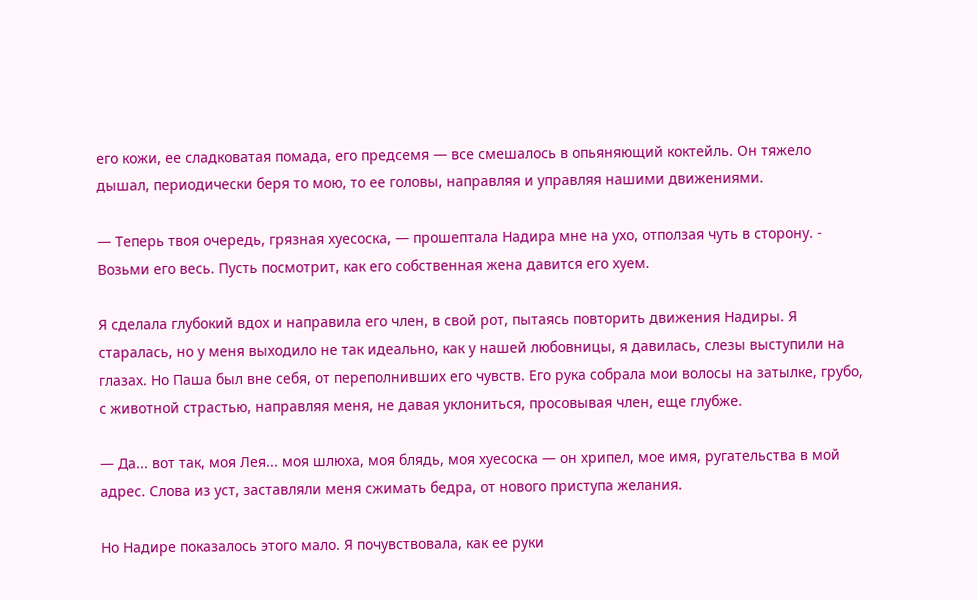его кожи, ее сладковатая помада, его предсемя — все смешалось в опьяняющий коктейль. Он тяжело дышал, периодически беря то мою, то ее головы, направляя и управляя нашими движениями.

— Теперь твоя очередь, грязная хуесоска, — прошептала Надира мне на ухо, отползая чуть в сторону. - Возьми его весь. Пусть посмотрит, как его собственная жена давится его хуем.

Я сделала глубокий вдох и направила его член, в свой рот, пытаясь повторить движения Надиры. Я старалась, но у меня выходило не так идеально, как у нашей любовницы, я давилась, слезы выступили на глазах. Но Паша был вне себя, от переполнивших его чувств. Его рука собрала мои волосы на затылке, грубо, с животной страстью, направляя меня, не давая уклониться, просовывая член, еще глубже.

— Да... вот так, моя Лея... моя шлюха, моя блядь, моя хуесоска — он хрипел, мое имя, ругательства в мой адрес. Слова из уст, заставляли меня сжимать бедра, от нового приступа желания.

Но Надире показалось этого мало. Я почувствовала, как ее руки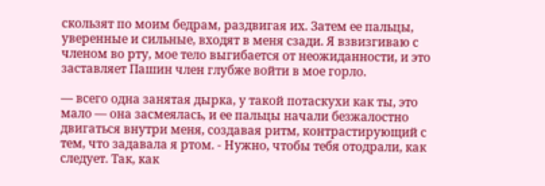скользят по моим бедрам, раздвигая их. Затем ее пальцы, уверенные и сильные, входят в меня сзади. Я взвизгиваю с членом во рту, мое тело выгибается от неожиданности, и это заставляет Пашин член глубже войти в мое горло.

— всего одна занятая дырка, у такой потаскухи как ты, это мало — она засмеялась, и ее пальцы начали безжалостно двигаться внутри меня, создавая ритм, контрастирующий с тем, что задавала я ртом. - Нужно, чтобы тебя отодрали, как следует. Так, как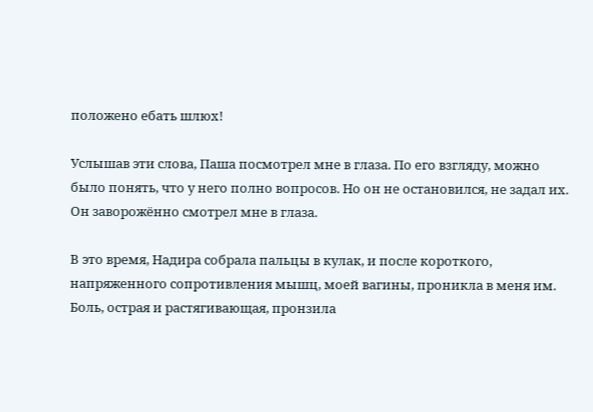положено ебать шлюх!

Услышав эти слова, Паша посмотрел мне в глаза. По его взгляду, можно было понять, что у него полно вопросов. Но он не остановился, не задал их. Он заворожённо смотрел мне в глаза.

В это время, Надира собрала пальцы в кулак, и после короткого, напряженного сопротивления мышц, моей вагины, проникла в меня им. Боль, острая и растягивающая, пронзила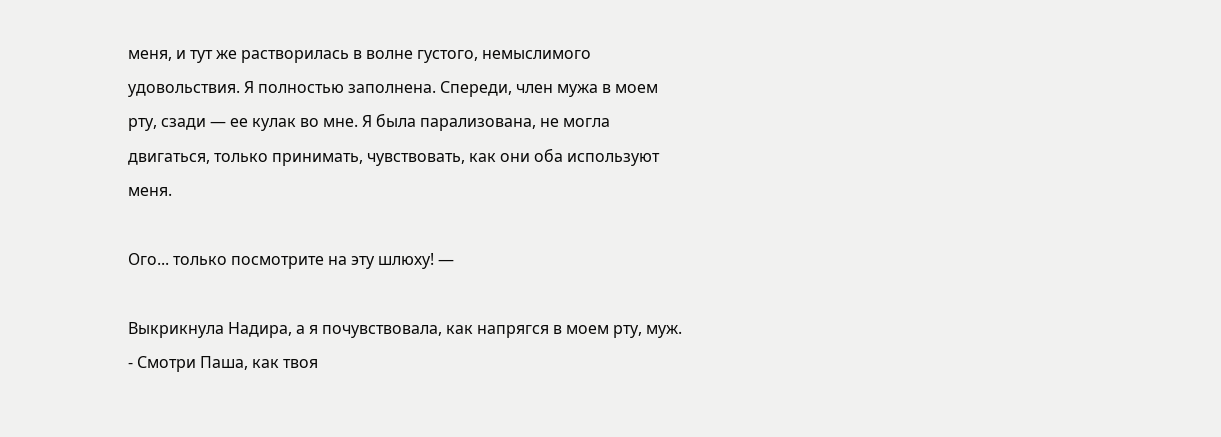меня, и тут же растворилась в волне густого, немыслимого удовольствия. Я полностью заполнена. Спереди, член мужа в моем рту, сзади — ее кулак во мне. Я была парализована, не могла двигаться, только принимать, чувствовать, как они оба используют меня.

Ого... только посмотрите на эту шлюху! —

Выкрикнула Надира, а я почувствовала, как напрягся в моем рту, муж. - Смотри Паша, как твоя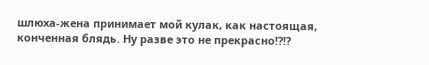шлюха-жена принимает мой кулак, как настоящая, конченная блядь. Ну разве это не прекрасно!?!?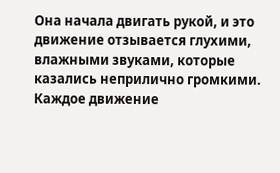Она начала двигать рукой, и это движение отзывается глухими, влажными звуками, которые казались неприлично громкими. Каждое движение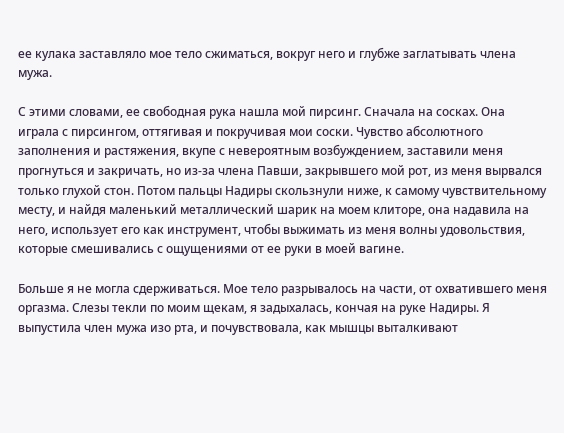ее кулака заставляло мое тело сжиматься, вокруг него и глубже заглатывать члена мужа.

С этими словами, ее свободная рука нашла мой пирсинг. Сначала на сосках. Она играла с пирсингом, оттягивая и покручивая мои соски. Чувство абсолютного заполнения и растяжения, вкупе с невероятным возбуждением, заставили меня прогнуться и закричать, но из-за члена Павши, закрывшего мой рот, из меня вырвался только глухой стон. Потом пальцы Надиры скользнули ниже, к самому чувствительному месту, и найдя маленький металлический шарик на моем клиторе, она надавила на него, использует его как инструмент, чтобы выжимать из меня волны удовольствия, которые смешивались с ощущениями от ее руки в моей вагине.

Больше я не могла сдерживаться. Мое тело разрывалось на части, от охватившего меня оргазма. Слезы текли по моим щекам, я задыхалась, кончая на руке Надиры. Я выпустила член мужа изо рта, и почувствовала, как мышцы выталкивают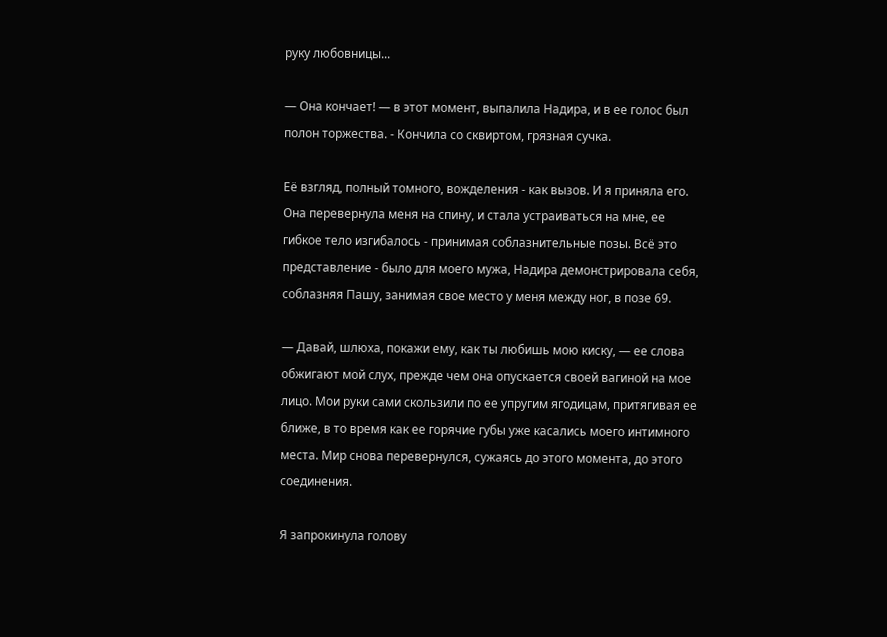руку любовницы...

— Она кончает! — в этот момент, выпалила Надира, и в ее голос был полон торжества. - Кончила со сквиртом, грязная сучка.

Её взгляд, полный томного, вожделения - как вызов. И я приняла его. Она перевернула меня на спину, и стала устраиваться на мне, ее гибкое тело изгибалось - принимая соблазнительные позы. Всё это представление - было для моего мужа, Надира демонстрировала себя, соблазняя Пашу, занимая свое место у меня между ног, в позе 69.

— Давай, шлюха, покажи ему, как ты любишь мою киску, — ее слова обжигают мой слух, прежде чем она опускается своей вагиной на мое лицо. Мои руки сами скользили по ее упругим ягодицам, притягивая ее ближе, в то время как ее горячие губы уже касались моего интимного места. Мир снова перевернулся, сужаясь до этого момента, до этого соединения.

Я запрокинула голову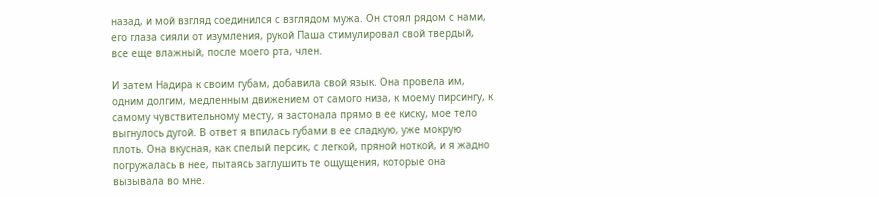назад, и мой взгляд соединился с взглядом мужа. Он стоял рядом с нами, его глаза сияли от изумления, рукой Паша стимулировал свой твердый, все еще влажный, после моего рта, член.

И затем Надира к своим губам, добавила свой язык. Она провела им, одним долгим, медленным движением от самого низа, к моему пирсингу, к самому чувствительному месту, я застонала прямо в ее киску, мое тело выгнулось дугой. В ответ я впилась губами в ее сладкую, уже мокрую плоть. Она вкусная, как спелый персик, с легкой, пряной ноткой, и я жадно погружалась в нее, пытаясь заглушить те ощущения, которые она вызывала во мне.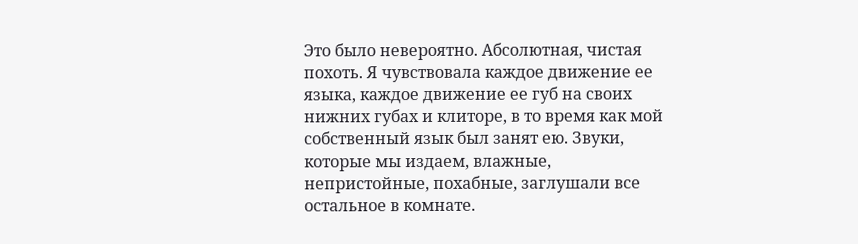Это было невероятно. Абсолютная, чистая похоть. Я чувствовала каждое движение ее языка, каждое движение ее губ на своих нижних губах и клиторе, в то время как мой собственный язык был занят ею. Звуки, которые мы издаем, влажные, непристойные, похабные, заглушали все остальное в комнате.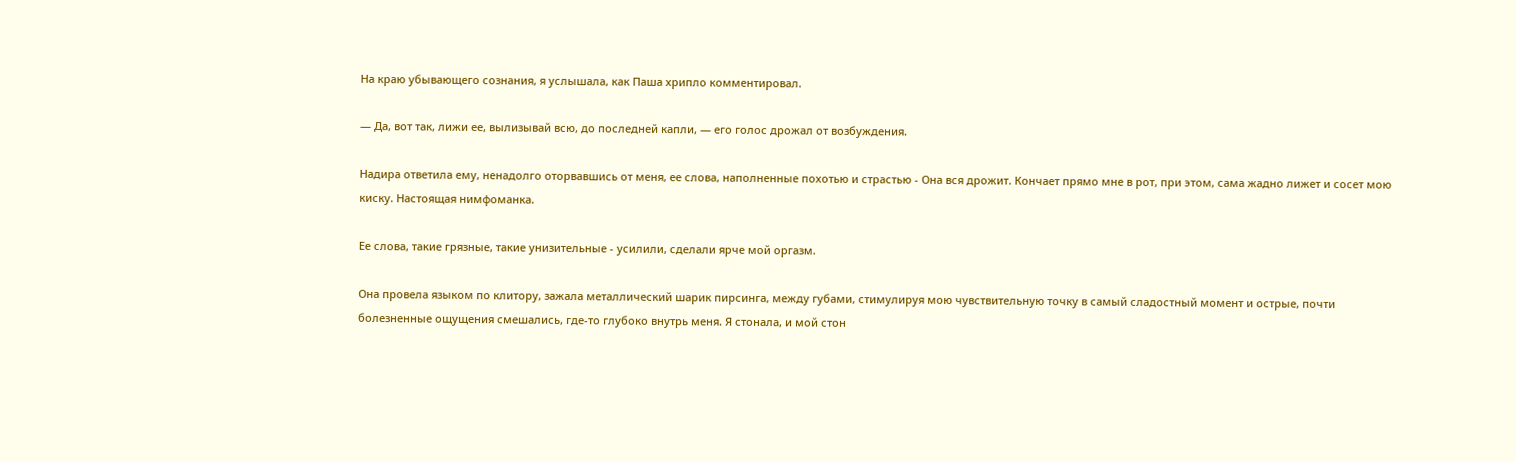На краю убывающего сознания, я услышала, как Паша хрипло комментировал.

— Да, вот так, лижи ее, вылизывай всю, до последней капли, — его голос дрожал от возбуждения.

Надира ответила ему, ненадолго оторвавшись от меня, ее слова, наполненные похотью и страстью - Она вся дрожит. Кончает прямо мне в рот, при этом, сама жадно лижет и сосет мою киску. Настоящая нимфоманка.

Ее слова, такие грязные, такие унизительные - усилили, сделали ярче мой оргазм.

Она провела языком по клитору, зажала металлический шарик пирсинга, между губами, стимулируя мою чувствительную точку в самый сладостный момент и острые, почти болезненные ощущения смешались, где-то глубоко внутрь меня. Я стонала, и мой стон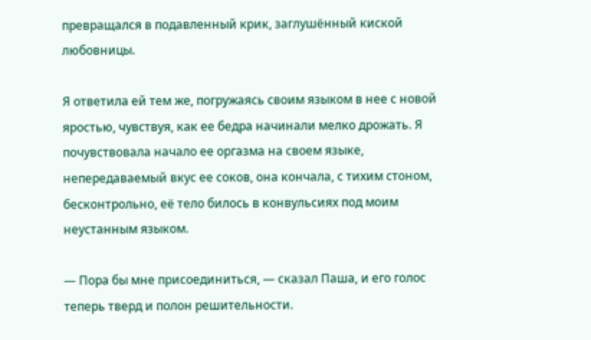превращался в подавленный крик, заглушённый киской любовницы.

Я ответила ей тем же, погружаясь своим языком в нее с новой яростью, чувствуя, как ее бедра начинали мелко дрожать. Я почувствовала начало ее оргазма на своем языке, непередаваемый вкус ее соков, она кончала, с тихим стоном, бесконтрольно, её тело билось в конвульсиях под моим неустанным языком.

— Пора бы мне присоединиться, — сказал Паша, и его голос теперь тверд и полон решительности.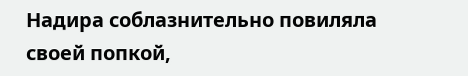Надира соблазнительно повиляла своей попкой,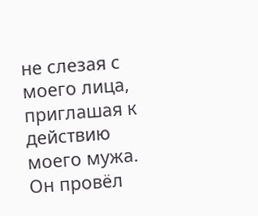не слезая с моего лица, приглашая к действию моего мужа. Он провёл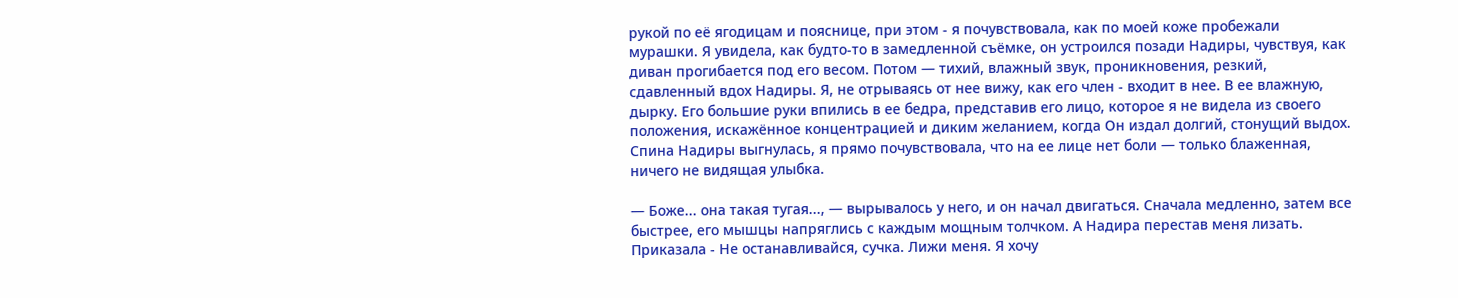рукой по её ягодицам и пояснице, при этом - я почувствовала, как по моей коже пробежали мурашки. Я увидела, как будто-то в замедленной съёмке, он устроился позади Надиры, чувствуя, как диван прогибается под его весом. Потом — тихий, влажный звук, проникновения, резкий, сдавленный вдох Надиры. Я, не отрываясь от нее вижу, как его член - входит в нее. В ее влажную, дырку. Его большие руки впились в ее бедра, представив его лицо, которое я не видела из своего положения, искажённое концентрацией и диким желанием, когда Он издал долгий, стонущий выдох. Спина Надиры выгнулась, я прямо почувствовала, что на ее лице нет боли — только блаженная, ничего не видящая улыбка.

— Боже... она такая тугая..., — вырывалось у него, и он начал двигаться. Сначала медленно, затем все быстрее, его мышцы напряглись с каждым мощным толчком. А Надира перестав меня лизать. Приказала - Не останавливайся, сучка. Лижи меня. Я хочу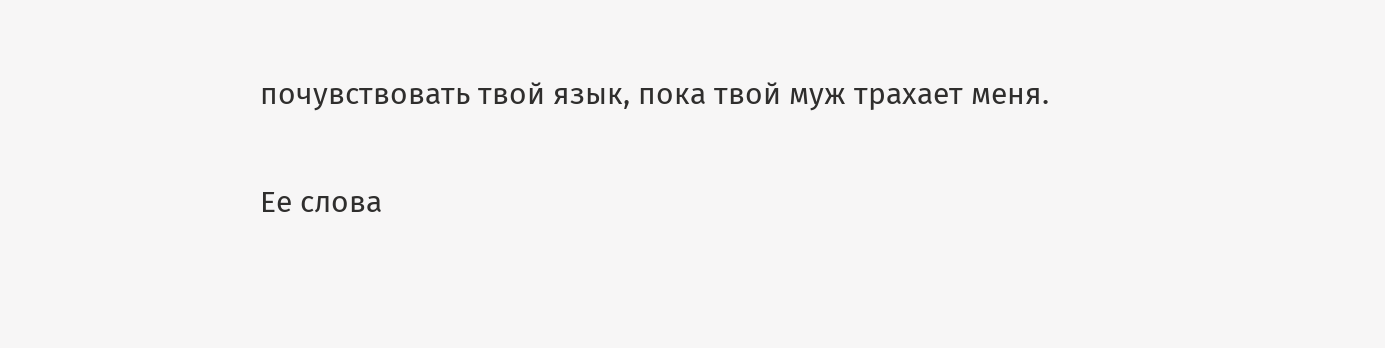почувствовать твой язык, пока твой муж трахает меня.

Ее слова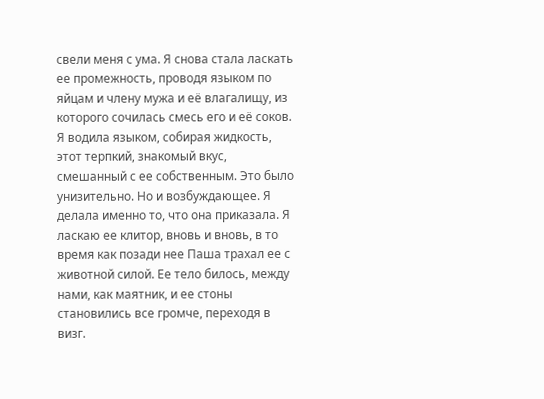свели меня с ума. Я снова стала ласкать ее промежность, проводя языком по яйцам и члену мужа и её влагалищу, из которого сочилась смесь его и её соков. Я водила языком, собирая жидкость, этот терпкий, знакомый вкус, смешанный с ее собственным. Это было унизительно. Но и возбуждающее. Я делала именно то, что она приказала. Я ласкаю ее клитор, вновь и вновь, в то время как позади нее Паша трахал ее с животной силой. Ее тело билось, между нами, как маятник, и ее стоны становились все громче, переходя в визг.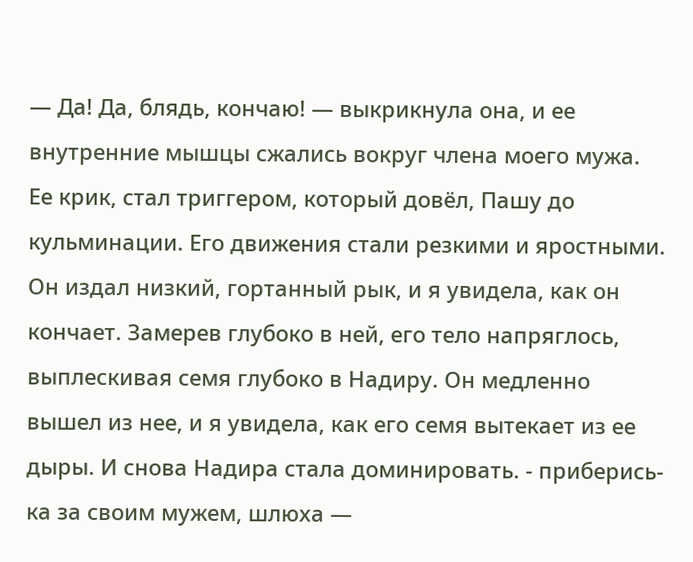— Да! Да, блядь, кончаю! — выкрикнула она, и ее внутренние мышцы сжались вокруг члена моего мужа. Ее крик, стал триггером, который довёл, Пашу до кульминации. Его движения стали резкими и яростными. Он издал низкий, гортанный рык, и я увидела, как он кончает. Замерев глубоко в ней, его тело напряглось, выплескивая семя глубоко в Надиру. Он медленно вышел из нее, и я увидела, как его семя вытекает из ее дыры. И снова Надира стала доминировать. - приберись-ка за своим мужем, шлюха —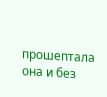прошептала она и без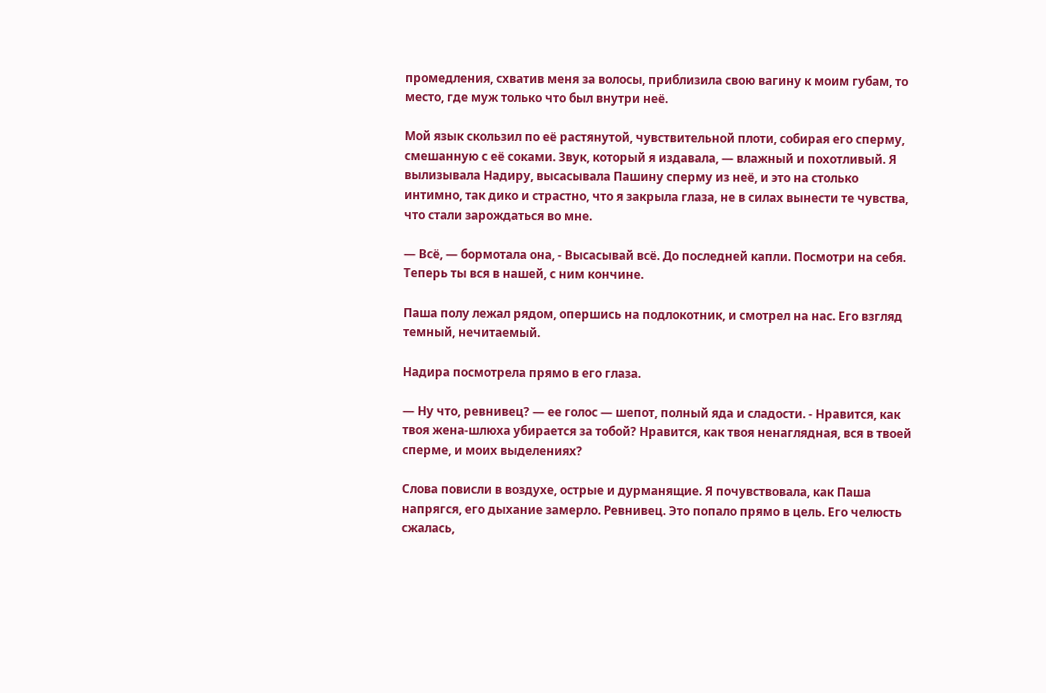промедления, схватив меня за волосы, приблизила свою вагину к моим губам, то место, где муж только что был внутри неё.

Мой язык скользил по её растянутой, чувствительной плоти, собирая его сперму, смешанную с её соками. Звук, который я издавала, — влажный и похотливый. Я вылизывала Надиру, высасывала Пашину сперму из неё, и это на столько интимно, так дико и страстно, что я закрыла глаза, не в силах вынести те чувства, что стали зарождаться во мне.

— Всё, — бормотала она, - Высасывай всё. До последней капли. Посмотри на себя. Теперь ты вся в нашей, с ним кончине.

Паша полу лежал рядом, опершись на подлокотник, и смотрел на нас. Его взгляд темный, нечитаемый.

Надира посмотрела прямо в его глаза.

— Ну что, ревнивец? — ее голос — шепот, полный яда и сладости. - Нравится, как твоя жена-шлюха убирается за тобой? Нравится, как твоя ненаглядная, вся в твоей сперме, и моих выделениях?

Слова повисли в воздухе, острые и дурманящие. Я почувствовала, как Паша напрягся, его дыхание замерло. Ревнивец. Это попало прямо в цель. Его челюсть сжалась,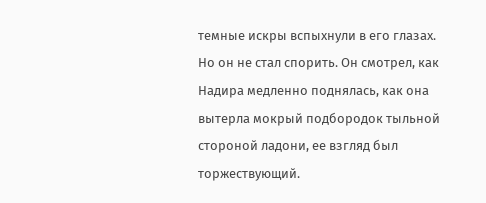темные искры вспыхнули в его глазах. Но он не стал спорить. Он смотрел, как Надира медленно поднялась, как она вытерла мокрый подбородок тыльной стороной ладони, ее взгляд был торжествующий.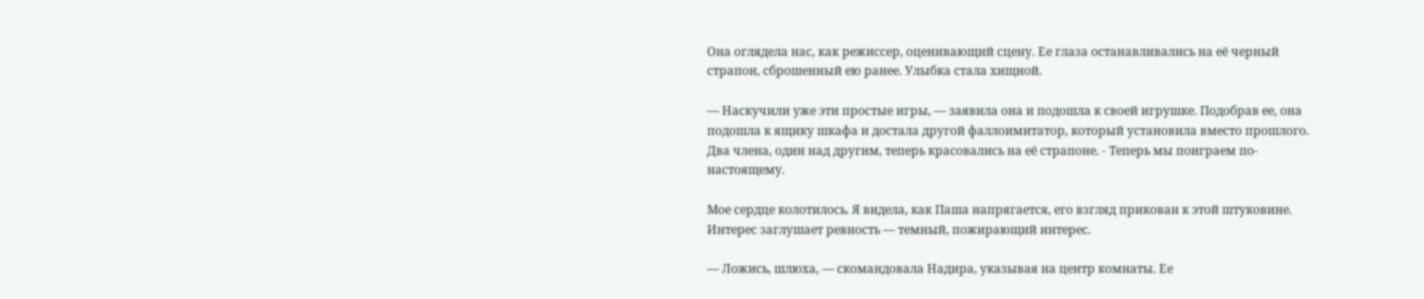Она оглядела нас, как режиссер, оценивающий сцену. Ее глаза останавливались на её черный страпон, сброшенный ею ранее. Улыбка стала хищной.

— Наскучили уже эти простые игры, — заявила она и подошла к своей игрушке. Подобрав ее, она подошла к ящику шкафа и достала другой фаллоимитатор, который установила вместо прошлого. Два члена, один над другим, теперь красовались на её страпоне. - Теперь мы поиграем по-настоящему.

Мое сердце колотилось. Я видела, как Паша напрягается, его взгляд прикован к этой штуковине. Интерес заглушает ревность — темный, пожирающий интерес.

— Ложись, шлюха, — скомандовала Надира, указывая на центр комнаты. Ее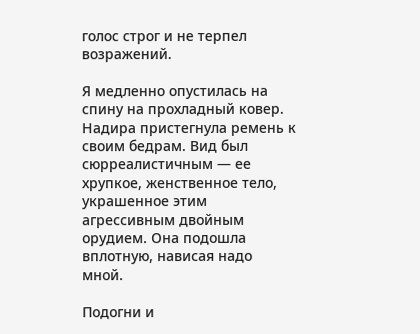голос строг и не терпел возражений.

Я медленно опустилась на спину на прохладный ковер. Надира пристегнула ремень к своим бедрам. Вид был сюрреалистичным — ее хрупкое, женственное тело, украшенное этим агрессивным двойным орудием. Она подошла вплотную, нависая надо мной.

Подогни и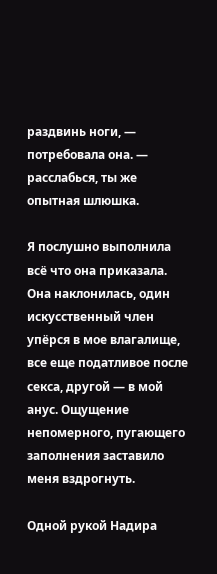раздвинь ноги, — потребовала она. — расслабься, ты же опытная шлюшка.

Я послушно выполнила всё что она приказала. Она наклонилась, один искусственный член упёрся в мое влагалище, все еще податливое после секса, другой — в мой анус. Ощущение непомерного, пугающего заполнения заставило меня вздрогнуть.

Одной рукой Надира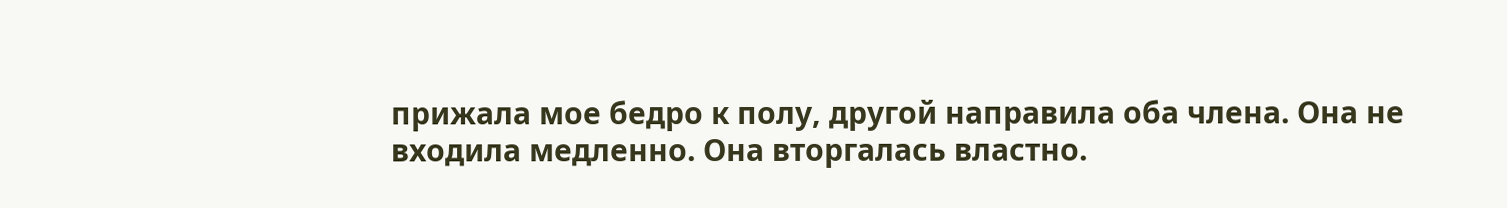прижала мое бедро к полу, другой направила оба члена. Она не входила медленно. Она вторгалась властно.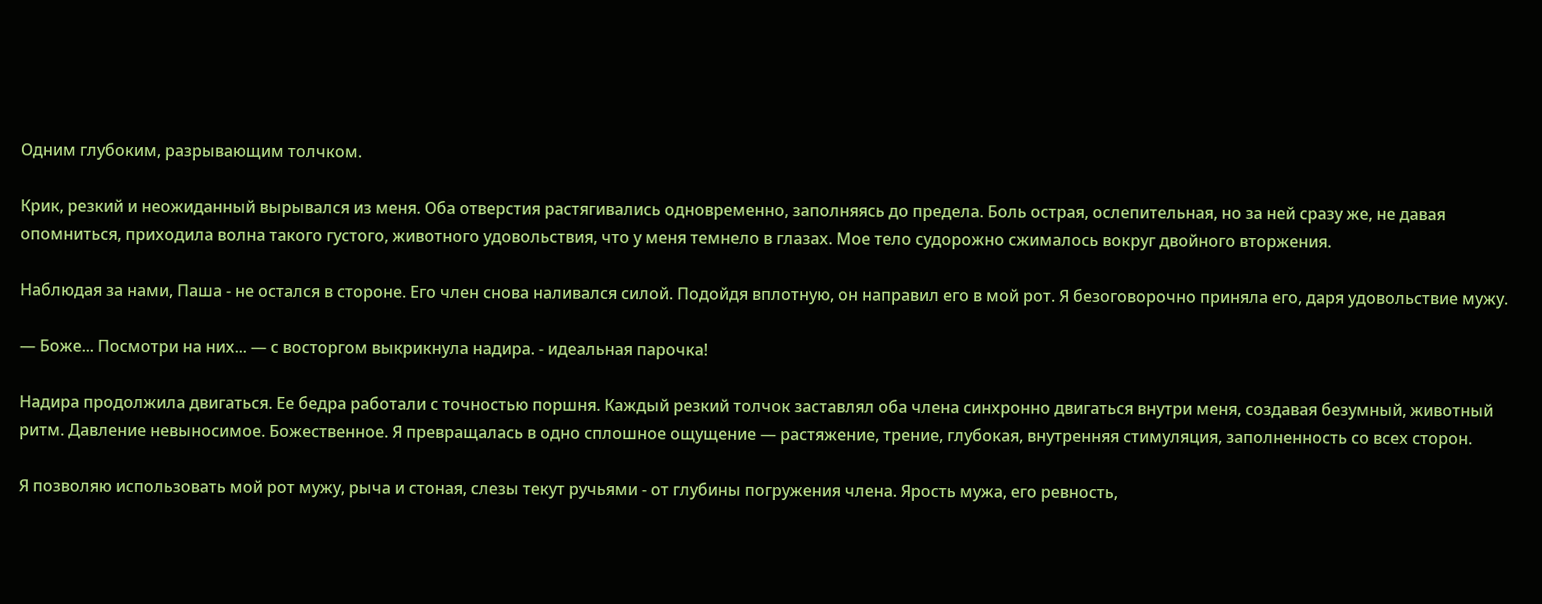Одним глубоким, разрывающим толчком.

Крик, резкий и неожиданный вырывался из меня. Оба отверстия растягивались одновременно, заполняясь до предела. Боль острая, ослепительная, но за ней сразу же, не давая опомниться, приходила волна такого густого, животного удовольствия, что у меня темнело в глазах. Мое тело судорожно сжималось вокруг двойного вторжения.

Наблюдая за нами, Паша - не остался в стороне. Его член снова наливался силой. Подойдя вплотную, он направил его в мой рот. Я безоговорочно приняла его, даря удовольствие мужу.

— Боже... Посмотри на них... — с восторгом выкрикнула надира. - идеальная парочка!

Надира продолжила двигаться. Ее бедра работали с точностью поршня. Каждый резкий толчок заставлял оба члена синхронно двигаться внутри меня, создавая безумный, животный ритм. Давление невыносимое. Божественное. Я превращалась в одно сплошное ощущение — растяжение, трение, глубокая, внутренняя стимуляция, заполненность со всех сторон.

Я позволяю использовать мой рот мужу, рыча и стоная, слезы текут ручьями - от глубины погружения члена. Ярость мужа, его ревность,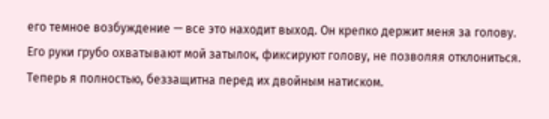его темное возбуждение — все это находит выход. Он крепко держит меня за голову. Его руки грубо охватывают мой затылок, фиксируют голову, не позволяя отклониться. Теперь я полностью, беззащитна перед их двойным натиском.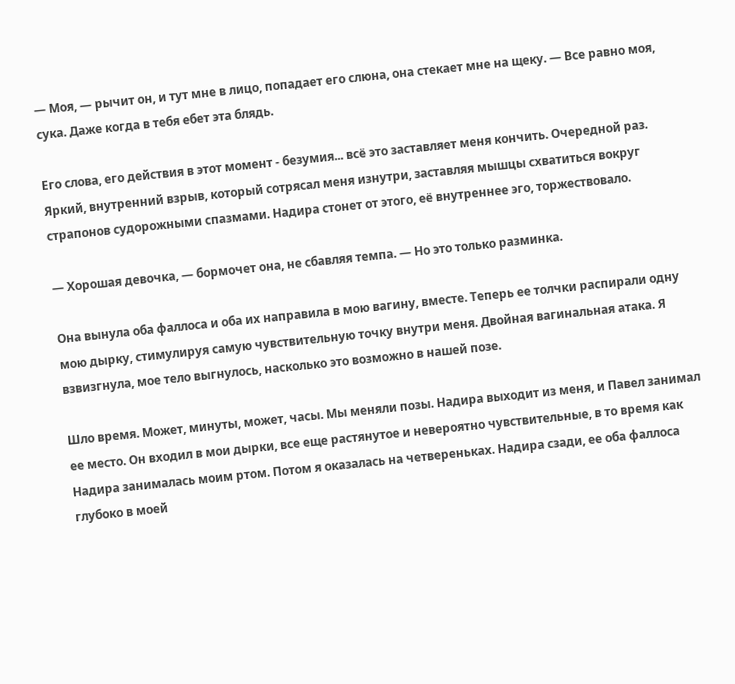— Моя, — рычит он, и тут мне в лицо, попадает его слюна, она стекает мне на щеку. — Все равно моя, сука. Даже когда в тебя ебет эта блядь.

Его слова, его действия в этот момент - безумия... всё это заставляет меня кончить. Очередной раз. Яркий, внутренний взрыв, который сотрясал меня изнутри, заставляя мышцы схватиться вокруг страпонов судорожными спазмами. Надира стонет от этого, её внутреннее эго, торжествовало.

— Хорошая девочка, — бормочет она, не сбавляя темпа. — Но это только разминка.

Она вынула оба фаллоса и оба их направила в мою вагину, вместе. Теперь ее толчки распирали одну мою дырку, стимулируя самую чувствительную точку внутри меня. Двойная вагинальная атака. Я взвизгнула, мое тело выгнулось, насколько это возможно в нашей позе.

Шло время. Может, минуты, может, часы. Мы меняли позы. Надира выходит из меня, и Павел занимал ее место. Он входил в мои дырки, все еще растянутое и невероятно чувствительные, в то время как Надира занималась моим ртом. Потом я оказалась на четвереньках. Надира сзади, ее оба фаллоса глубоко в моей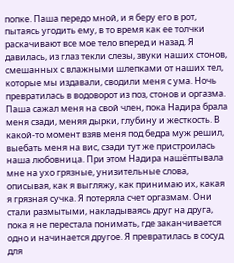попке. Паша передо мной, и я беру его в рот, пытаясь угодить ему, в то время как ее толчки раскачивают все мое тело вперед и назад. Я давилась, из глаз текли слезы, звуки наших стонов, смешанных с влажными шлепками от наших тел, которые мы издавали, сводили меня с ума. Ночь превратилась в водоворот из поз, стонов и оргазма. Паша сажал меня на свой член, пока Надира брала меня сзади, меняя дырки, глубину и жесткость. В какой-то момент взяв меня под бедра муж решил, выебать меня на вис, сзади тут же пристроилась наша любовница. При этом Надира нашёптывала мне на ухо грязные, унизительные слова, описывая, как я выгляжу, как принимаю их, какая я грязная сучка. Я потеряла счет оргазмам. Они стали размытыми, накладываясь друг на друга, пока я не перестала понимать, где заканчивается одно и начинается другое. Я превратилась в сосуд для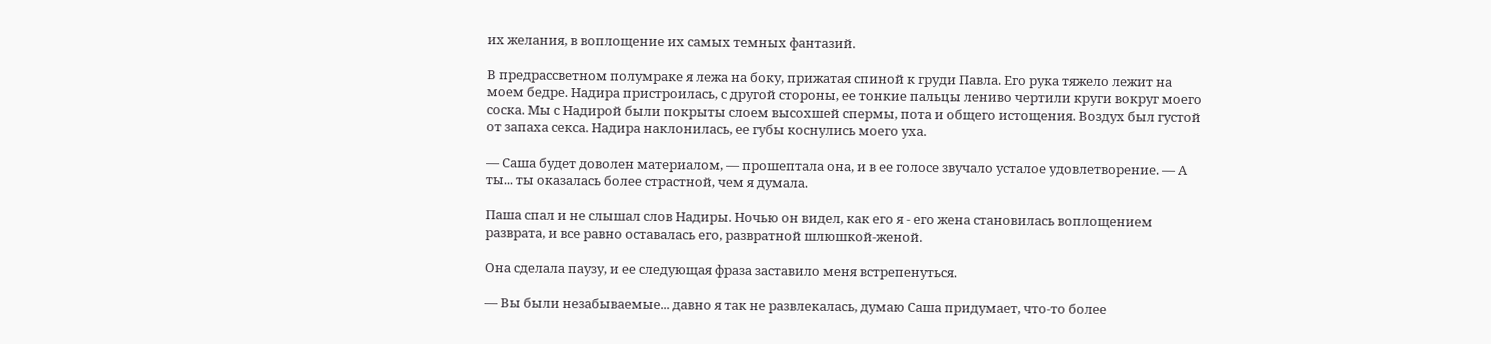их желания, в воплощение их самых темных фантазий.

В предрассветном полумраке я лежа на боку, прижатая спиной к груди Павла. Его рука тяжело лежит на моем бедре. Надира пристроилась, с другой стороны, ее тонкие пальцы лениво чертили круги вокруг моего соска. Мы с Надирой были покрыты слоем высохшей спермы, пота и общего истощения. Воздух был густой от запаха секса. Надира наклонилась, ее губы коснулись моего уха.

— Саша будет доволен материалом, — прошептала она, и в ее голосе звучало усталое удовлетворение. — А ты... ты оказалась более страстной, чем я думала.

Паша спал и не слышал слов Надиры. Ночью он видел, как его я - его жена становилась воплощением разврата, и все равно оставалась его, развратной шлюшкой-женой.

Она сделала паузу, и ее следующая фраза заставило меня встрепенуться.

— Вы были незабываемые... давно я так не развлекалась, думаю Саша придумает, что-то более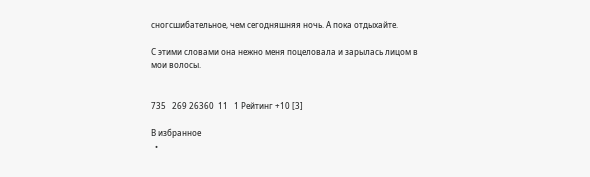сногсшибательное, чем сегодняшняя ночь. А пока отдыхайте.

С этими словами она нежно меня поцеловала и зарылась лицом в мои волосы.


735   269 26360  11   1 Рейтинг +10 [3]

В избранное
  •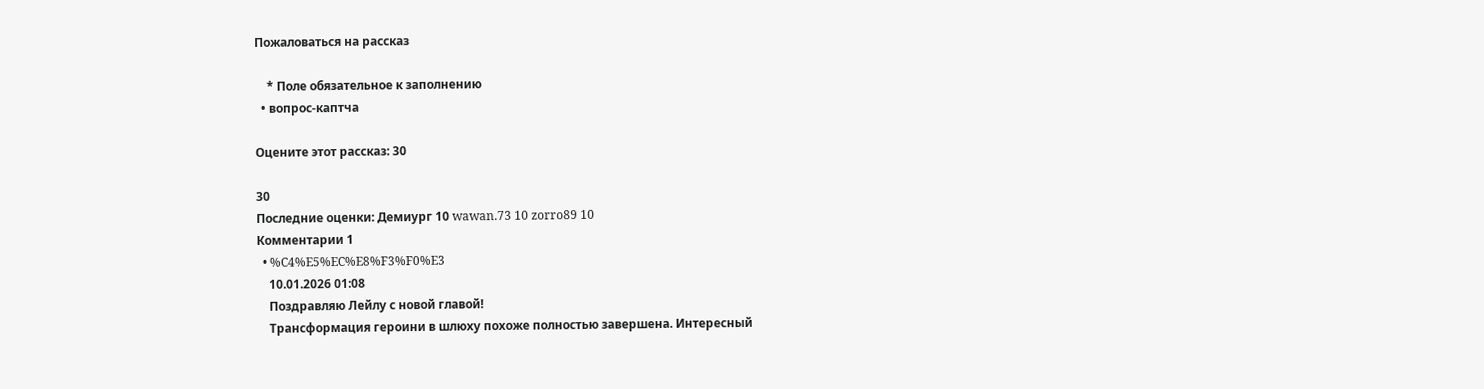Пожаловаться на рассказ

    * Поле обязательное к заполнению
  • вопрос-каптча

Оцените этот рассказ: 30

30
Последние оценки: Демиург 10 wawan.73 10 zorro89 10
Комментарии 1
  • %C4%E5%EC%E8%F3%F0%E3
    10.01.2026 01:08
    Поздравляю Лейлу с новой главой!
    Трансформация героини в шлюху похоже полностью завершена. Интересный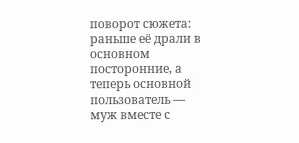поворот сюжета: раньше её драли в основном посторонние, а теперь основной пользователь — муж вместе с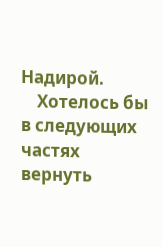Надирой.
    Хотелось бы в следующих частях вернуть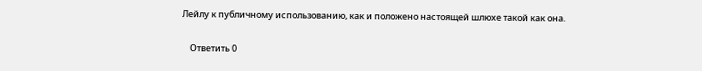Лейлу к публичному использованию, как и положено настоящей шлюхе такой как она.

    Ответить 0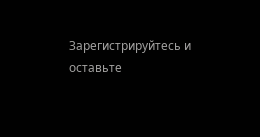Зарегистрируйтесь и оставьте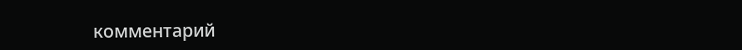комментарий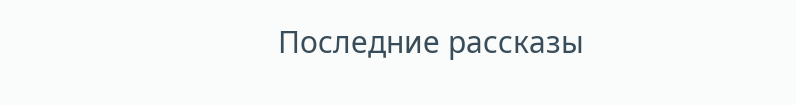Последние рассказы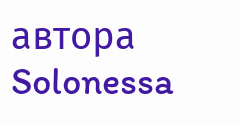автора Solonessa